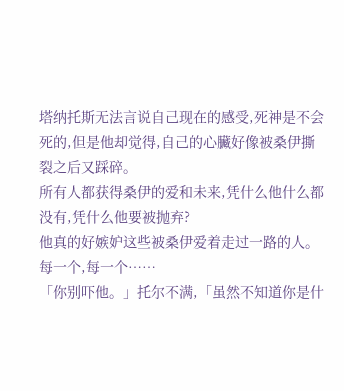塔纳托斯无法言说自己现在的感受,死神是不会死的,但是他却觉得,自己的心臟好像被桑伊撕裂之后又踩碎。
所有人都获得桑伊的爱和未来,凭什么他什么都没有,凭什么他要被抛弃?
他真的好嫉妒这些被桑伊爱着走过一路的人。
每一个,每一个……
「你别吓他。」托尔不满,「虽然不知道你是什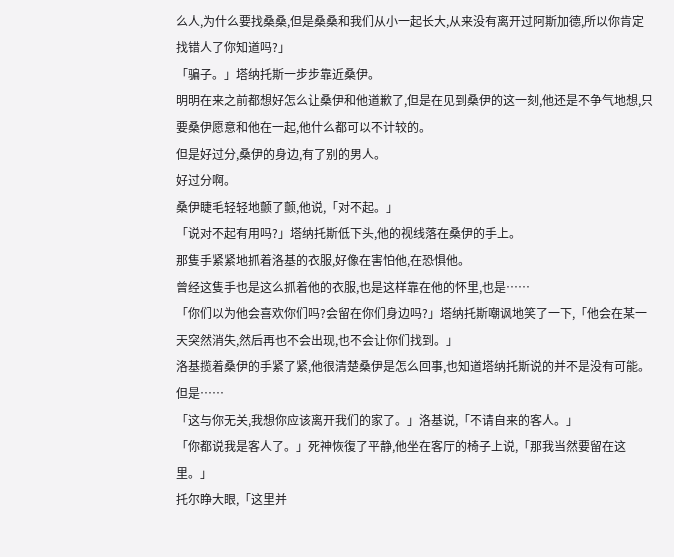么人,为什么要找桑桑,但是桑桑和我们从小一起长大,从来没有离开过阿斯加德,所以你肯定找错人了你知道吗?」
「骗子。」塔纳托斯一步步靠近桑伊。
明明在来之前都想好怎么让桑伊和他道歉了,但是在见到桑伊的这一刻,他还是不争气地想,只要桑伊愿意和他在一起,他什么都可以不计较的。
但是好过分,桑伊的身边,有了别的男人。
好过分啊。
桑伊睫毛轻轻地颤了颤,他说,「对不起。」
「说对不起有用吗?」塔纳托斯低下头,他的视线落在桑伊的手上。
那隻手紧紧地抓着洛基的衣服,好像在害怕他,在恐惧他。
曾经这隻手也是这么抓着他的衣服,也是这样靠在他的怀里,也是……
「你们以为他会喜欢你们吗?会留在你们身边吗?」塔纳托斯嘲讽地笑了一下,「他会在某一天突然消失,然后再也不会出现,也不会让你们找到。」
洛基揽着桑伊的手紧了紧,他很清楚桑伊是怎么回事,也知道塔纳托斯说的并不是没有可能。
但是……
「这与你无关,我想你应该离开我们的家了。」洛基说,「不请自来的客人。」
「你都说我是客人了。」死神恢復了平静,他坐在客厅的椅子上说,「那我当然要留在这里。」
托尔睁大眼,「这里并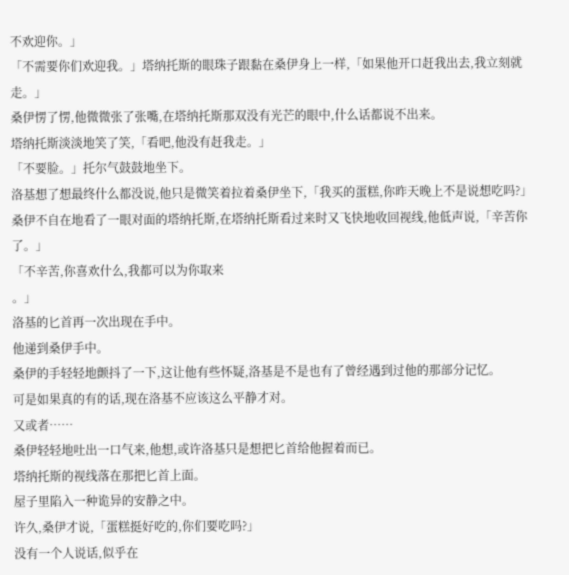不欢迎你。」
「不需要你们欢迎我。」塔纳托斯的眼珠子跟黏在桑伊身上一样,「如果他开口赶我出去,我立刻就走。」
桑伊愣了愣,他微微张了张嘴,在塔纳托斯那双没有光芒的眼中,什么话都说不出来。
塔纳托斯淡淡地笑了笑,「看吧,他没有赶我走。」
「不要脸。」托尔气鼓鼓地坐下。
洛基想了想最终什么都没说,他只是微笑着拉着桑伊坐下,「我买的蛋糕,你昨天晚上不是说想吃吗?」
桑伊不自在地看了一眼对面的塔纳托斯,在塔纳托斯看过来时又飞快地收回视线,他低声说,「辛苦你了。」
「不辛苦,你喜欢什么,我都可以为你取来
。」
洛基的匕首再一次出现在手中。
他递到桑伊手中。
桑伊的手轻轻地颤抖了一下,这让他有些怀疑,洛基是不是也有了曾经遇到过他的那部分记忆。
可是如果真的有的话,现在洛基不应该这么平静才对。
又或者……
桑伊轻轻地吐出一口气来,他想,或许洛基只是想把匕首给他握着而已。
塔纳托斯的视线落在那把匕首上面。
屋子里陷入一种诡异的安静之中。
许久,桑伊才说,「蛋糕挺好吃的,你们要吃吗?」
没有一个人说话,似乎在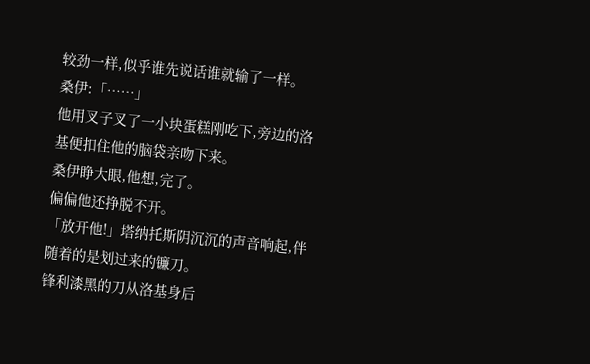较劲一样,似乎谁先说话谁就输了一样。
桑伊:「……」
他用叉子叉了一小块蛋糕刚吃下,旁边的洛基便扣住他的脑袋亲吻下来。
桑伊睁大眼,他想,完了。
偏偏他还挣脱不开。
「放开他!」塔纳托斯阴沉沉的声音响起,伴随着的是划过来的镰刀。
锋利漆黑的刀从洛基身后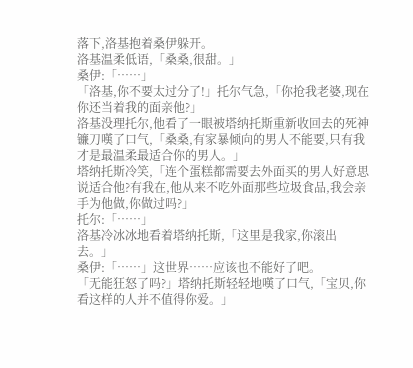落下,洛基抱着桑伊躲开。
洛基温柔低语,「桑桑,很甜。」
桑伊:「……」
「洛基,你不要太过分了!」托尔气急,「你抢我老婆,现在你还当着我的面亲他?」
洛基没理托尔,他看了一眼被塔纳托斯重新收回去的死神镰刀嘆了口气,「桑桑,有家暴倾向的男人不能要,只有我才是最温柔最适合你的男人。」
塔纳托斯冷笑,「连个蛋糕都需要去外面买的男人好意思说适合他?有我在,他从来不吃外面那些垃圾食品,我会亲手为他做,你做过吗?」
托尔:「……」
洛基冷冰冰地看着塔纳托斯,「这里是我家,你滚出去。」
桑伊:「……」这世界……应该也不能好了吧。
「无能狂怒了吗?」塔纳托斯轻轻地嘆了口气,「宝贝,你看这样的人并不值得你爱。」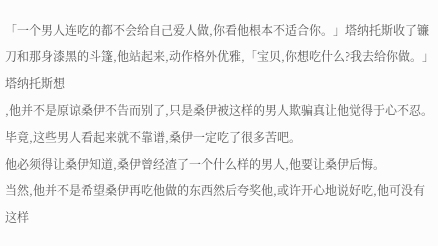「一个男人连吃的都不会给自己爱人做,你看他根本不适合你。」塔纳托斯收了镰刀和那身漆黑的斗篷,他站起来,动作格外优雅,「宝贝,你想吃什么?我去给你做。」
塔纳托斯想
,他并不是原谅桑伊不告而别了,只是桑伊被这样的男人欺骗真让他觉得于心不忍。
毕竟,这些男人看起来就不靠谱,桑伊一定吃了很多苦吧。
他必须得让桑伊知道,桑伊曾经渣了一个什么样的男人,他要让桑伊后悔。
当然,他并不是希望桑伊再吃他做的东西然后夸奖他,或许开心地说好吃,他可没有这样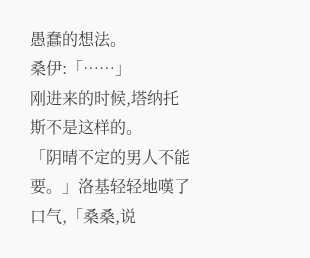愚蠢的想法。
桑伊:「……」
刚进来的时候,塔纳托斯不是这样的。
「阴晴不定的男人不能要。」洛基轻轻地嘆了口气,「桑桑,说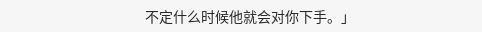不定什么时候他就会对你下手。」